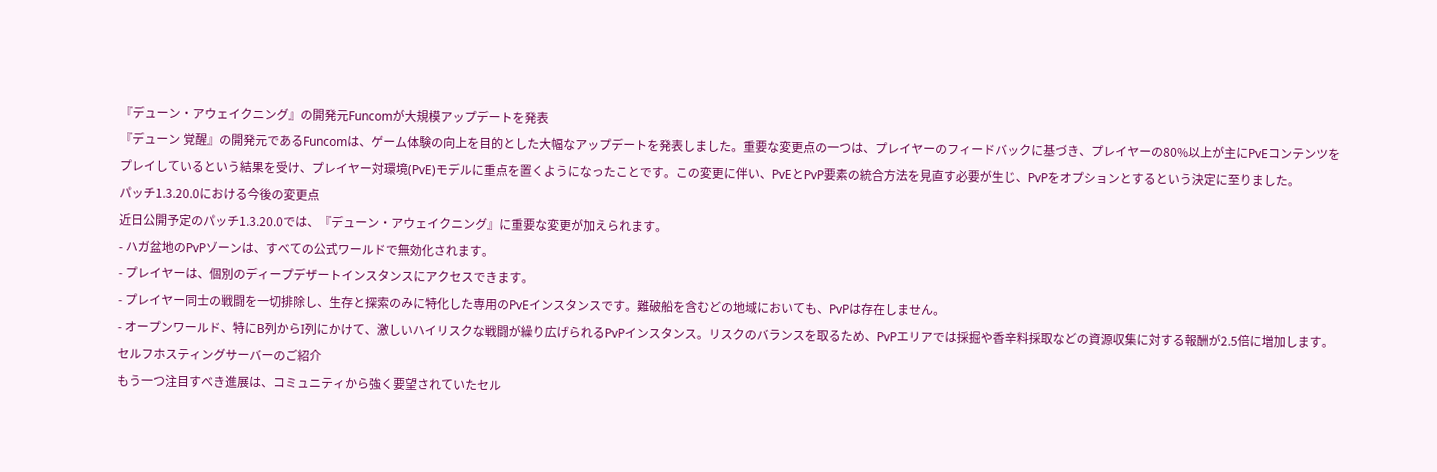『デューン・アウェイクニング』の開発元Funcomが大規模アップデートを発表
『デューン 覚醒』の開発元であるFuncomは、ゲーム体験の向上を目的とした大幅なアップデートを発表しました。重要な変更点の一つは、プレイヤーのフィードバックに基づき、プレイヤーの80%以上が主にPvEコンテンツをプレイしているという結果を受け、プレイヤー対環境(PvE)モデルに重点を置くようになったことです。この変更に伴い、PvEとPvP要素の統合方法を見直す必要が生じ、PvPをオプションとするという決定に至りました。
パッチ1.3.20.0における今後の変更点
近日公開予定のパッチ1.3.20.0では、『デューン・アウェイクニング』に重要な変更が加えられます。
- ハガ盆地のPvPゾーンは、すべての公式ワールドで無効化されます。
- プレイヤーは、個別のディープデザートインスタンスにアクセスできます。
- プレイヤー同士の戦闘を一切排除し、生存と探索のみに特化した専用のPvEインスタンスです。難破船を含むどの地域においても、PvPは存在しません。
- オープンワールド、特にB列からI列にかけて、激しいハイリスクな戦闘が繰り広げられるPvPインスタンス。リスクのバランスを取るため、PvPエリアでは採掘や香辛料採取などの資源収集に対する報酬が2.5倍に増加します。
セルフホスティングサーバーのご紹介
もう一つ注目すべき進展は、コミュニティから強く要望されていたセル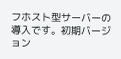フホスト型サーバーの導入です。初期バージョン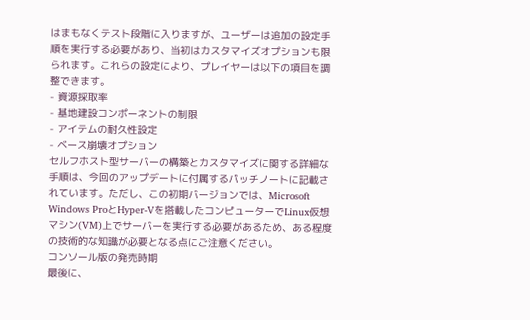はまもなくテスト段階に入りますが、ユーザーは追加の設定手順を実行する必要があり、当初はカスタマイズオプションも限られます。これらの設定により、プレイヤーは以下の項目を調整できます。
- 資源採取率
- 基地建設コンポーネントの制限
- アイテムの耐久性設定
- ベース崩壊オプション
セルフホスト型サーバーの構築とカスタマイズに関する詳細な手順は、今回のアップデートに付属するパッチノートに記載されています。ただし、この初期バージョンでは、Microsoft Windows ProとHyper-Vを搭載したコンピューターでLinux仮想マシン(VM)上でサーバーを実行する必要があるため、ある程度の技術的な知識が必要となる点にご注意ください。
コンソール版の発売時期
最後に、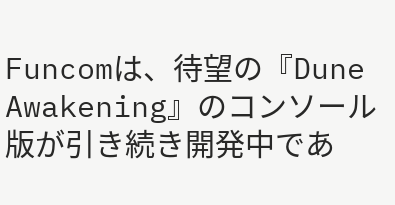Funcomは、待望の『Dune Awakening』のコンソール版が引き続き開発中であ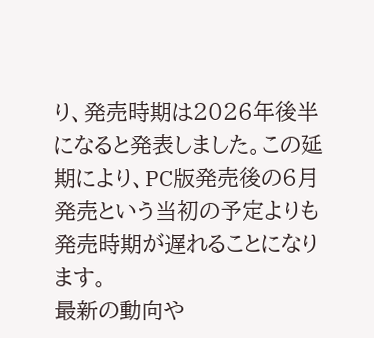り、発売時期は2026年後半になると発表しました。この延期により、PC版発売後の6月発売という当初の予定よりも発売時期が遅れることになります。
最新の動向や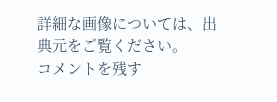詳細な画像については、出典元をご覧ください。
コメントを残す